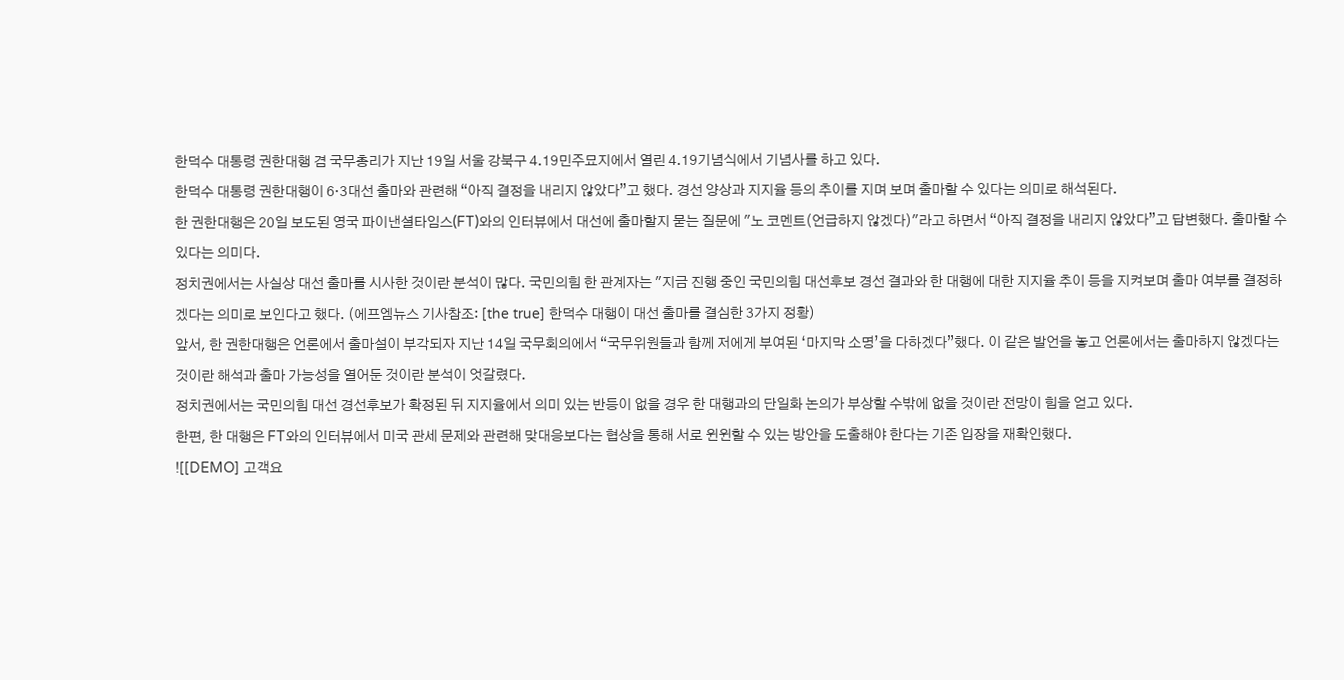한덕수 대통령 권한대행 겸 국무총리가 지난 19일 서울 강북구 4.19민주묘지에서 열린 4.19기념식에서 기념사를 하고 있다.
한덕수 대통령 권한대행이 6·3대선 출마와 관련해 “아직 결정을 내리지 않았다”고 했다. 경선 양상과 지지율 등의 추이를 지며 보며 출마할 수 있다는 의미로 해석된다.
한 권한대행은 20일 보도된 영국 파이낸셜타임스(FT)와의 인터뷰에서 대선에 출마할지 묻는 질문에 "노 코멘트(언급하지 않겠다)"라고 하면서 “아직 결정을 내리지 않았다”고 답변했다. 출마할 수 있다는 의미다.
정치권에서는 사실상 대선 출마를 시사한 것이란 분석이 많다. 국민의힘 한 관계자는 "지금 진행 중인 국민의힘 대선후보 경선 결과와 한 대행에 대한 지지율 추이 등을 지켜보며 출마 여부를 결정하겠다는 의미로 보인다고 했다. (에프엠뉴스 기사참조: [the true] 한덕수 대행이 대선 출마를 결심한 3가지 정황)
앞서, 한 권한대행은 언론에서 출마설이 부각되자 지난 14일 국무회의에서 “국무위원들과 함께 저에게 부여된 ‘마지막 소명’을 다하겠다”했다. 이 같은 발언을 놓고 언론에서는 출마하지 않겠다는 것이란 해석과 출마 가능성을 열어둔 것이란 분석이 엇갈렸다.
정치권에서는 국민의힘 대선 경선후보가 확정된 뒤 지지율에서 의미 있는 반등이 없을 경우 한 대행과의 단일화 논의가 부상할 수밖에 없을 것이란 전망이 힘을 얻고 있다.
한편, 한 대행은 FT와의 인터뷰에서 미국 관세 문제와 관련해 맞대응보다는 협상을 통해 서로 윈윈할 수 있는 방안을 도출해야 한다는 기존 입장을 재확인했다.
![[DEMO] 고객요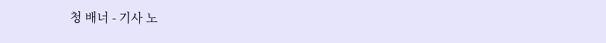청 배너 - 기사 노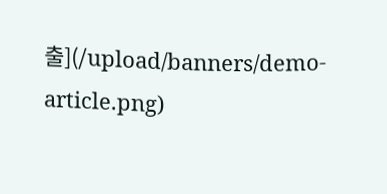출](/upload/banners/demo-article.png)